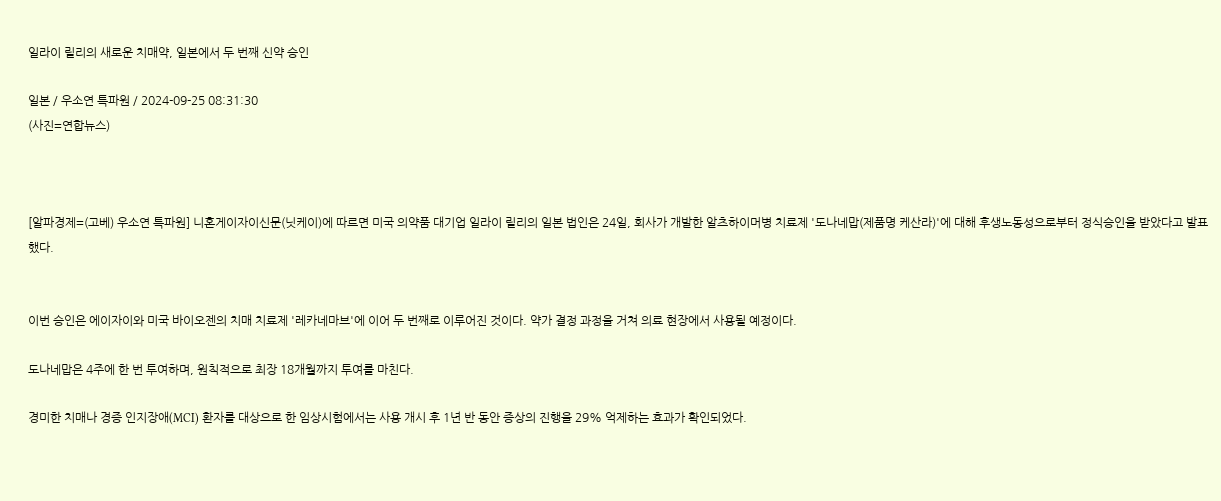일라이 릴리의 새로운 치매약, 일본에서 두 번째 신약 승인

일본 / 우소연 특파원 / 2024-09-25 08:31:30
(사진=연합뉴스)



[알파경제=(고베) 우소연 특파원] 니혼게이자이신문(닛케이)에 따르면 미국 의약품 대기업 일라이 릴리의 일본 법인은 24일, 회사가 개발한 알츠하이머병 치료제 '도나네맙(제품명 케산라)'에 대해 후생노동성으로부터 정식승인을 받았다고 발표했다.


이번 승인은 에이자이와 미국 바이오젠의 치매 치료제 '레카네마브'에 이어 두 번째로 이루어진 것이다. 약가 결정 과정을 거쳐 의료 현장에서 사용될 예정이다.

도나네맙은 4주에 한 번 투여하며, 원칙적으로 최장 18개월까지 투여를 마친다.

경미한 치매나 경증 인지장애(MCI) 환자를 대상으로 한 임상시험에서는 사용 개시 후 1년 반 동안 증상의 진행을 29% 억제하는 효과가 확인되었다.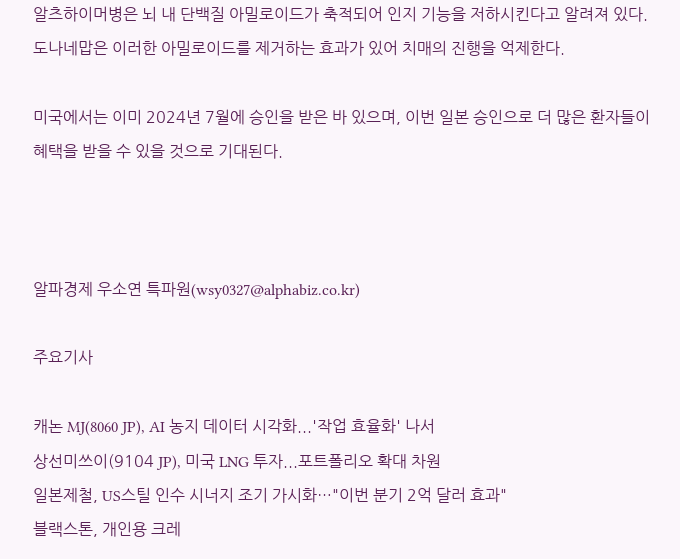알츠하이머병은 뇌 내 단백질 아밀로이드가 축적되어 인지 기능을 저하시킨다고 알려져 있다. 도나네맙은 이러한 아밀로이드를 제거하는 효과가 있어 치매의 진행을 억제한다.

미국에서는 이미 2024년 7월에 승인을 받은 바 있으며, 이번 일본 승인으로 더 많은 환자들이 혜택을 받을 수 있을 것으로 기대된다.



알파경제 우소연 특파원(wsy0327@alphabiz.co.kr)

주요기사

캐논 MJ(8060 JP), AI 농지 데이터 시각화...'작업 효율화' 나서
상선미쓰이(9104 JP), 미국 LNG 투자...포트폴리오 확대 차원
일본제철, US스틸 인수 시너지 조기 가시화…"이번 분기 2억 달러 효과"
블랙스톤, 개인용 크레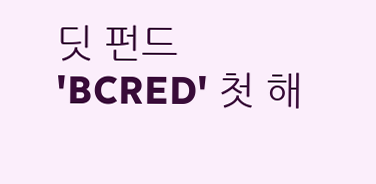딧 펀드 'BCRED' 첫 해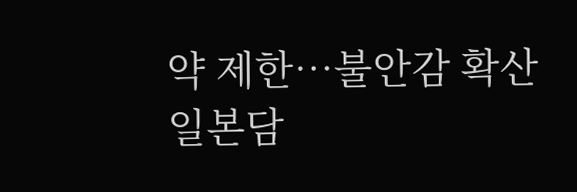약 제한…불안감 확산
일본담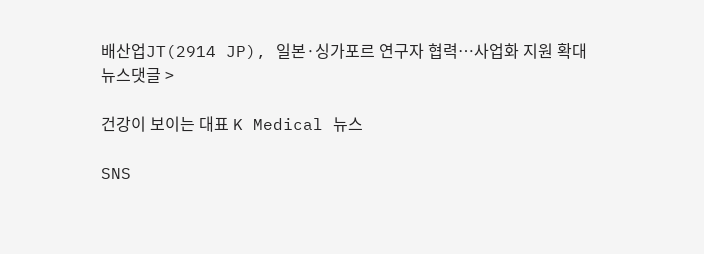배산업JT(2914 JP), 일본·싱가포르 연구자 협력…사업화 지원 확대
뉴스댓글 >

건강이 보이는 대표 K Medical 뉴스

SNS